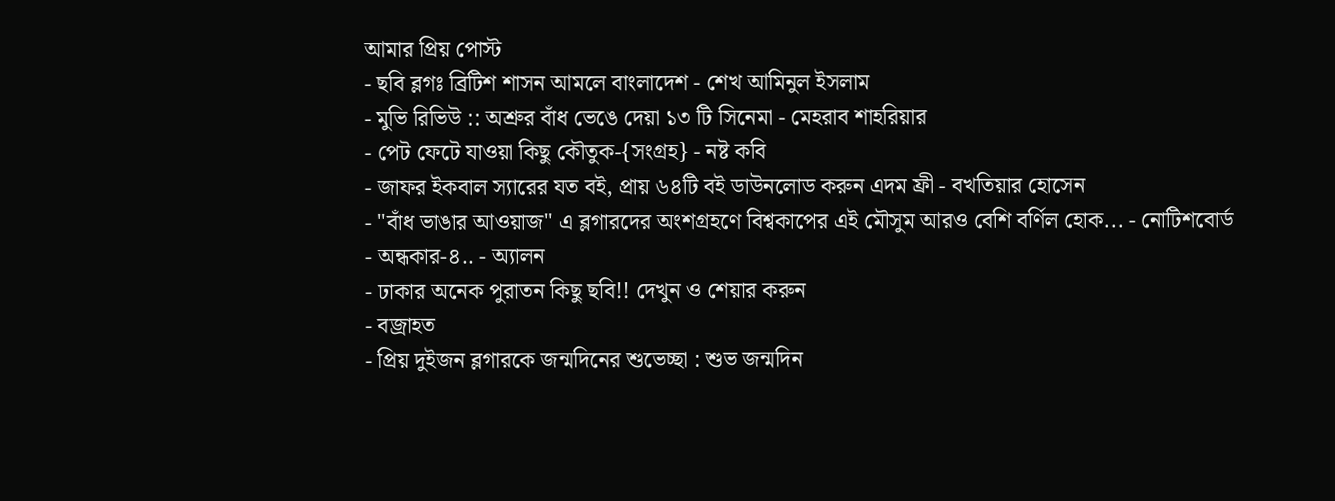আমার প্রিয় পোস্ট
- ছবি ব্লগঃ ব্রিটিশ শাসন আমলে বাংলাদেশ - শেখ আমিনুল ইসলাম
- মুভি রিভিউ :: অশ্রুর বাঁধ ভেঙে দেয়া ১৩ টি সিনেমা - মেহরাব শাহরিয়ার
- পেট ফেটে যাওয়া কিছু কৌতুক-{সংগ্রহ} - নষ্ট কবি
- জাফর ইকবাল স্যারের যত বই, প্রায় ৬৪টি বই ডাউনলোড করুন এদম ফ্রী - বখতিয়ার হোসেন
- "বাঁধ ভাঙার আওয়াজ" এ ব্লগারদের অংশগ্রহণে বিশ্বকাপের এই মৌসুম আরও বেশি বর্ণিল হোক... - নোটিশবোর্ড
- অন্ধকার-৪.. - অ্যালন
- ঢাকার অনেক পুরাতন কিছু ছবি!! দেখুন ও শেয়ার করুন
- বজ্রাহত
- প্রিয় দুইজন ব্লগারকে জন্মদিনের শুভেচ্ছা : শুভ জন্মদিন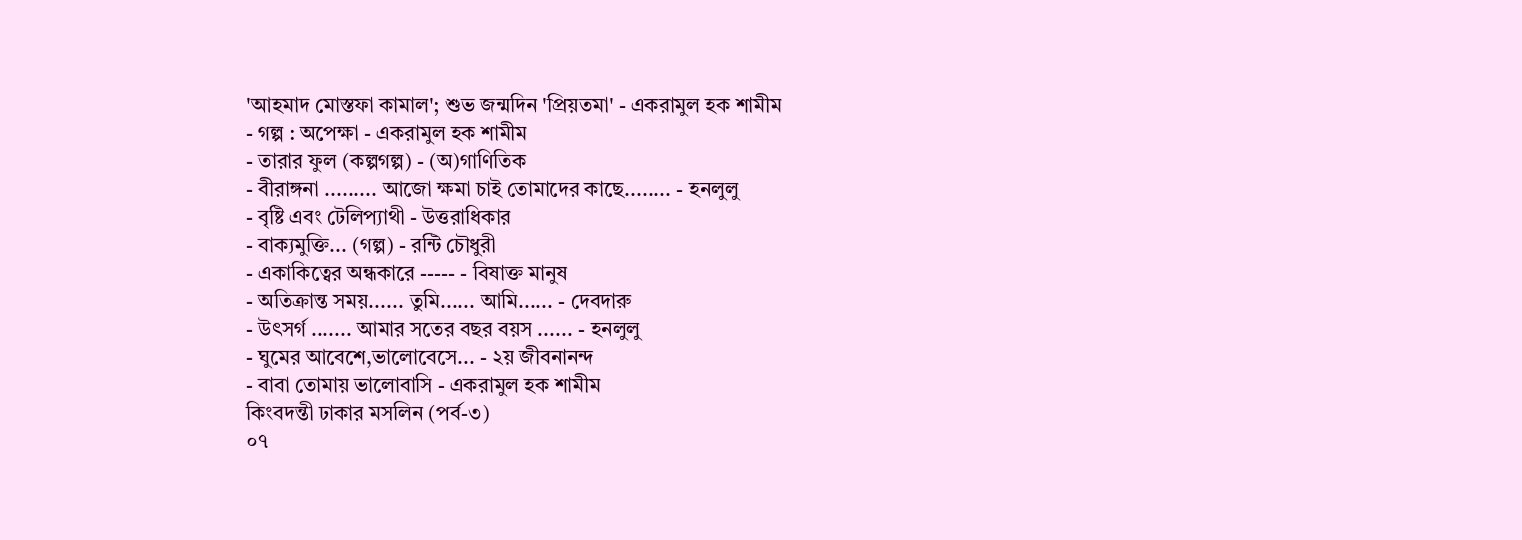'আহমাদ মোস্তফা কামাল'; শুভ জন্মদিন 'প্রিয়তমা' - একরামুল হক শামীম
- গল্প : অপেক্ষা - একরামুল হক শামীম
- তারার ফুল (কল্পগল্প) - (অ)গাণিতিক
- বীরাঙ্গনা ......... আজো ক্ষমা চাই তোমাদের কাছে........ - হনলুলু
- বৃষ্টি এবং টেলিপ্যাথী - উত্তরাধিকার
- বাক্যমুক্তি... (গল্প) - রন্টি চৌধুরী
- একাকিত্বের অন্ধকারে ----- - বিষাক্ত মানুষ
- অতিক্রান্ত সময়...... তুমি...... আমি...... - দেবদারু
- উৎসর্গ ....... আমার সতের বছর বয়স ...... - হনলুলু
- ঘুমের আবেশে,ভালোবেসে... - ২য় জীবনানন্দ
- বাবা তোমায় ভালোবাসি - একরামুল হক শামীম
কিংবদন্তী ঢাকার মসলিন (পর্ব-৩)
০৭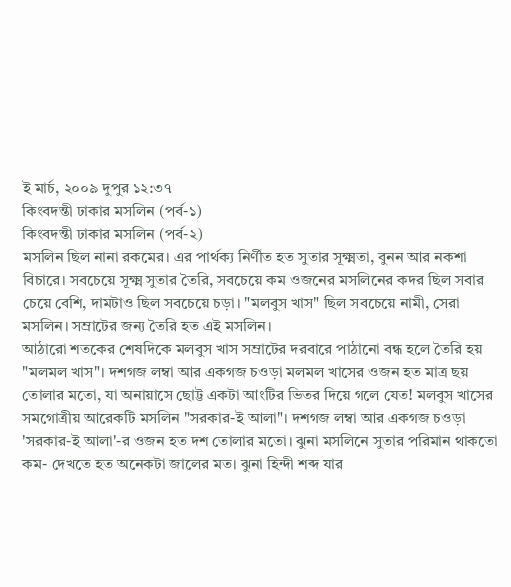ই মার্চ, ২০০৯ দুপুর ১২:৩৭
কিংবদন্তী ঢাকার মসলিন (পর্ব-১)
কিংবদন্তী ঢাকার মসলিন (পর্ব-২)
মসলিন ছিল নানা রকমের। এর পার্থক্য নির্ণীত হত সুতার সূক্ষ্মতা, বুনন আর নকশা বিচারে। সবচেয়ে সূক্ষ্ম সুতার তৈরি, সবচেয়ে কম ওজনের মসলিনের কদর ছিল সবার চেয়ে বেশি, দামটাও ছিল সবচেয়ে চড়া। "মলবুস খাস" ছিল সবচেয়ে নামী, সেরা মসলিন। সম্রাটের জন্য তৈরি হত এই মসলিন।
আঠারো শতকের শেষদিকে মলবুস খাস সম্রাটের দরবারে পাঠানো বন্ধ হলে তৈরি হয় "মলমল খাস"। দশগজ লম্বা আর একগজ চওড়া মলমল খাসের ওজন হত মাত্র ছয় তোলার মতো, যা অনায়াসে ছোট্ট একটা আংটির ভিতর দিয়ে গলে যেত! মলবুস খাসের সমগোত্রীয় আরেকটি মসলিন "সরকার-ই আলা"। দশগজ লম্বা আর একগজ চওড়া 'সরকার-ই আলা'-র ওজন হত দশ তোলার মতো। ঝুনা মসলিনে সুতার পরিমান থাকতো কম- দেখতে হত অনেকটা জালের মত। ঝুনা হিন্দী শব্দ যার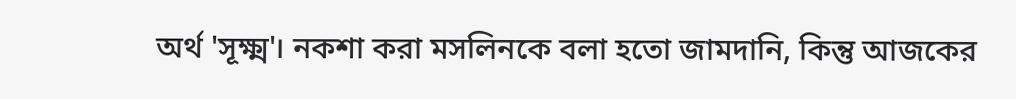অর্থ 'সূক্ষ্ম'। নকশা করা মসলিনকে বলা হতো জামদানি, কিন্তু আজকের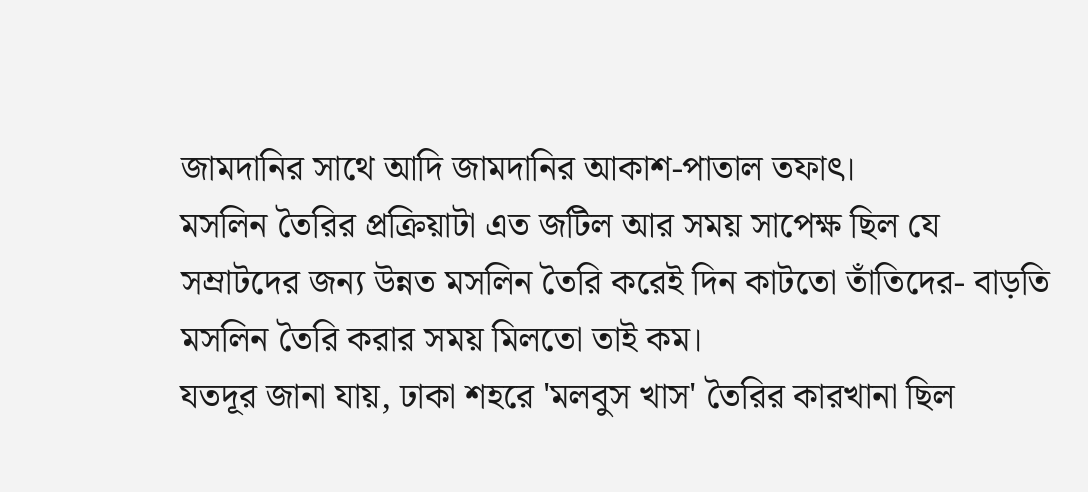জামদানির সাথে আদি জামদানির আকাশ-পাতাল তফাৎ।
মসলিন তৈরির প্রক্রিয়াটা এত জটিল আর সময় সাপেক্ষ ছিল যে সম্রাটদের জন্য উন্নত মসলিন তৈরি করেই দিন কাটতো তাঁতিদের- বাড়তি মসলিন তৈরি করার সময় মিলতো তাই কম।
যতদূর জানা যায়, ঢাকা শহরে 'মলবুস খাস' তৈরির কারখানা ছিল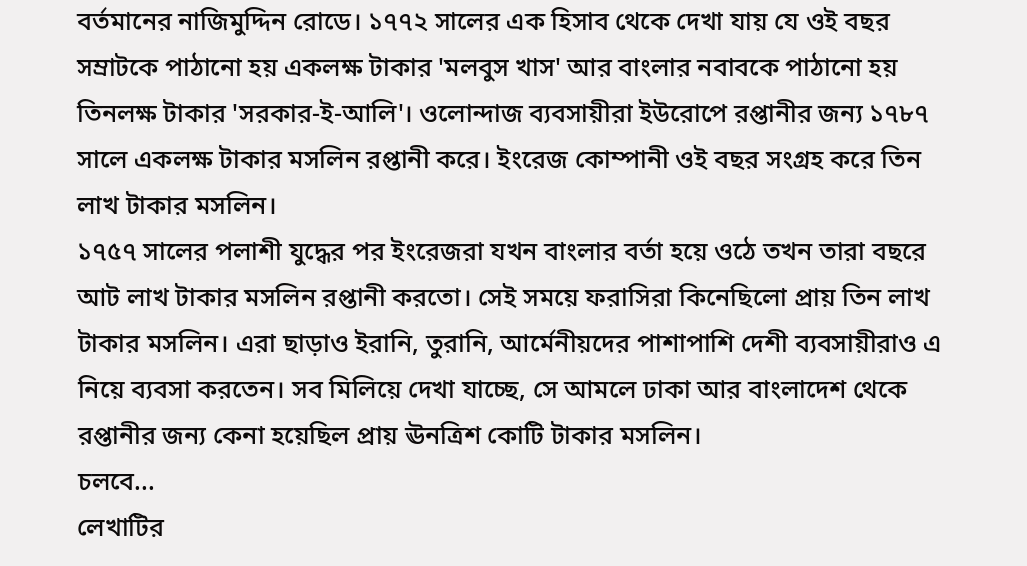বর্তমানের নাজিমুদ্দিন রোডে। ১৭৭২ সালের এক হিসাব থেকে দেখা যায় যে ওই বছর সম্রাটকে পাঠানো হয় একলক্ষ টাকার 'মলবুস খাস' আর বাংলার নবাবকে পাঠানো হয় তিনলক্ষ টাকার 'সরকার-ই-আলি'। ওলোন্দাজ ব্যবসায়ীরা ইউরোপে রপ্তানীর জন্য ১৭৮৭ সালে একলক্ষ টাকার মসলিন রপ্তানী করে। ইংরেজ কোম্পানী ওই বছর সংগ্রহ করে তিন লাখ টাকার মসলিন।
১৭৫৭ সালের পলাশী যুদ্ধের পর ইংরেজরা যখন বাংলার বর্তা হয়ে ওঠে তখন তারা বছরে আট লাখ টাকার মসলিন রপ্তানী করতো। সেই সময়ে ফরাসিরা কিনেছিলো প্রায় তিন লাখ টাকার মসলিন। এরা ছাড়াও ইরানি, তুরানি, আর্মেনীয়দের পাশাপাশি দেশী ব্যবসায়ীরাও এ নিয়ে ব্যবসা করতেন। সব মিলিয়ে দেখা যাচ্ছে, সে আমলে ঢাকা আর বাংলাদেশ থেকে রপ্তানীর জন্য কেনা হয়েছিল প্রায় ঊনত্রিশ কোটি টাকার মসলিন।
চলবে...
লেখাটির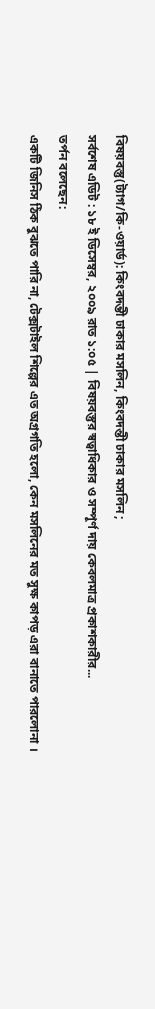বিষয়বস্তু(ট্যাগ/কি-ওয়ার্ড): কিংবদন্তী ঢাকার মসলিন, কিংবদন্তী ঢাকার মসলিন ;
সর্বশেষ এডিট : ১৮ ই ডিসেম্বর, ২০০৯ রাত ১:০৫ | বিষয়বস্তুর স্বত্বাধিকার ও সম্পূর্ণ দায় কেবলমাত্র প্রকাশকারীর...
তর্পন বলেছেন:
একটি জিনিস ঠিক বুঝতে পারি না, টেক্সটাইল শিল্পের এত অগ্রগতি হলো, কেন মসলিনের মত সুক্ষ কাপড় এরা বানাতে পারলোনা ।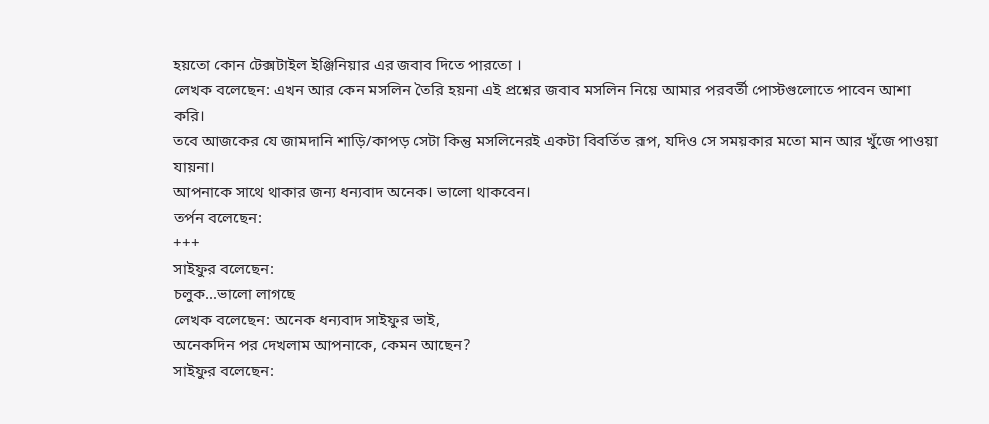হয়তো কোন টেক্সটাইল ইঞ্জিনিয়ার এর জবাব দিতে পারতো ।
লেখক বলেছেন: এখন আর কেন মসলিন তৈরি হয়না এই প্রশ্নের জবাব মসলিন নিয়ে আমার পরবর্তী পোস্টগুলোতে পাবেন আশা করি।
তবে আজকের যে জামদানি শাড়ি/কাপড় সেটা কিন্তু মসলিনেরই একটা বিবর্তিত রূপ, যদিও সে সময়কার মতো মান আর খুঁজে পাওয়া যায়না।
আপনাকে সাথে থাকার জন্য ধন্যবাদ অনেক। ভালো থাকবেন।
তর্পন বলেছেন:
+++
সাইফুর বলেছেন:
চলুক...ভালো লাগছে
লেখক বলেছেন: অনেক ধন্যবাদ সাইফুর ভাই,
অনেকদিন পর দেখলাম আপনাকে, কেমন আছেন?
সাইফুর বলেছেন: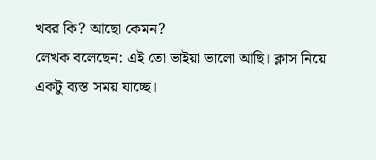খবর কি? আছো কেমন?
লেখক বলেছেন: এই তো ভাইয়া ভালো আছি। ক্লাস নিয়ে একটু ব্যস্ত সময় যাচ্ছে।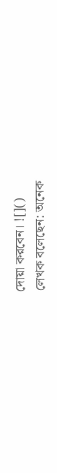দোয়া করবেন। ![]()
লেখক বলেছেন: অনেক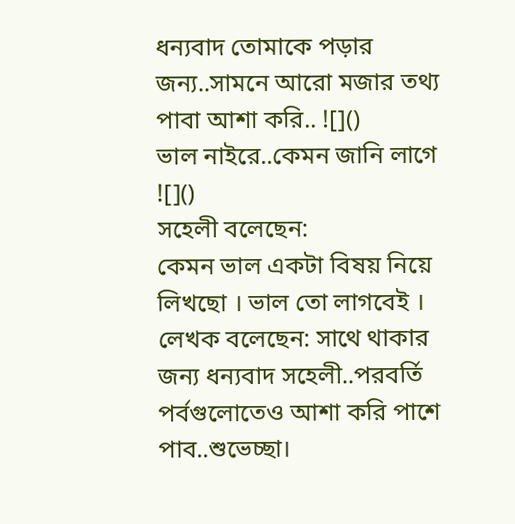ধন্যবাদ তোমাকে পড়ার জন্য..সামনে আরো মজার তথ্য পাবা আশা করি.. ![]()
ভাল নাইরে..কেমন জানি লাগে ![]()
সহেলী বলেছেন:
কেমন ভাল একটা বিষয় নিয়ে লিখছো । ভাল তো লাগবেই ।
লেখক বলেছেন: সাথে থাকার জন্য ধন্যবাদ সহেলী..পরবর্তি পর্বগুলোতেও আশা করি পাশে পাব..শুভেচ্ছা।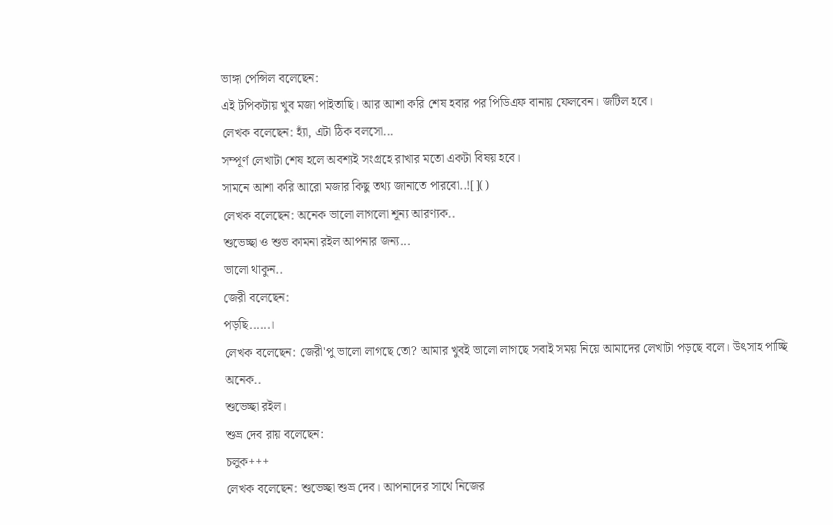ভাঙ্গা পেন্সিল বলেছেন:
এই টপিকটায় খুব মজা পাইতাছি। আর আশা করি শেষ হবার পর পিডিএফ বানায় ফেলবেন। জটিল হবে।
লেখক বলেছেন: হ্যাঁ, এটা ঠিক বলসো...
সম্পূর্ণ লেখাটা শেষ হলে অবশ্যই সংগ্রহে রাখার মতো একটা বিষয় হবে।
সামনে আশা করি আরো মজার কিছু তথ্য জানাতে পারবো..![]()
লেখক বলেছেন: অনেক ভালো লাগলো শূন্য আরণ্যক..
শুভেচ্ছা ও শুভ কামনা রইল আপনার জন্য...
ভালো থাকুন..
জেরী বলেছেন:
পড়ছি......।
লেখক বলেছেন: জেরী'পু ভালো লাগছে তো? আমার খুবই ভালো লাগছে সবাই সময় নিয়ে আমাদের লেখাটা পড়ছে বলে। উৎসাহ পাচ্ছি অনেক..
শুভেচ্ছা রইল।
শুভ্র দেব রায় বলেছেন:
চলুক+++
লেখক বলেছেন: শুভেচ্ছা শুভ্র দেব। আপনাদের সাথে নিজের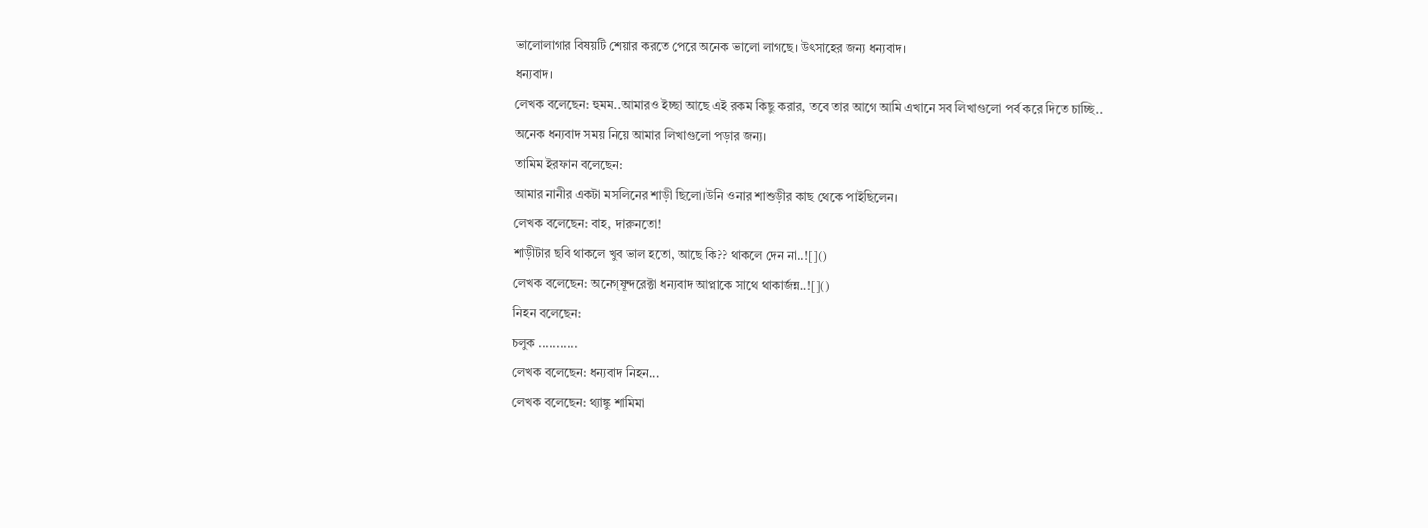ভালোলাগার বিষয়টি শেয়ার করতে পেরে অনেক ভালো লাগছে। উৎসাহের জন্য ধন্যবাদ।
ধন্যবাদ।
লেখক বলেছেন: হুমম..আমারও ইচ্ছা আছে এই রকম কিছু করার, তবে তার আগে আমি এখানে সব লিখাগুলো পর্ব করে দিতে চাচ্ছি..
অনেক ধন্যবাদ সময় নিয়ে আমার লিখাগুলো পড়ার জন্য।
তামিম ইরফান বলেছেন:
আমার নানীর একটা মসলিনের শাড়ী ছিলো।উনি ওনার শাশুড়ীর কাছ থেকে পাইছিলেন।
লেখক বলেছেন: বাহ, দারুনতো!
শাড়ীটার ছবি থাকলে খুব ভাল হতো, আছে কি?? থাকলে দেন না..![]()
লেখক বলেছেন: অনেগ্ষূন্দরেক্টা ধন্যবাদ আপ্নাকে সাথে থাকার্জন্ন..![]()
নিহন বলেছেন:
চলুক ...........
লেখক বলেছেন: ধন্যবাদ নিহন...
লেখক বলেছেন: থ্যাঙ্কু শামিমা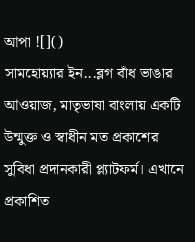আপা ![]()
সামহোয়্যার ইন...ব্লগ বাঁধ ভাঙার আওয়াজ, মাতৃভাষা বাংলায় একটি উন্মুক্ত ও স্বাধীন মত প্রকাশের সুবিধা প্রদানকারী প্ল্যাটফর্ম। এখানে প্রকাশিত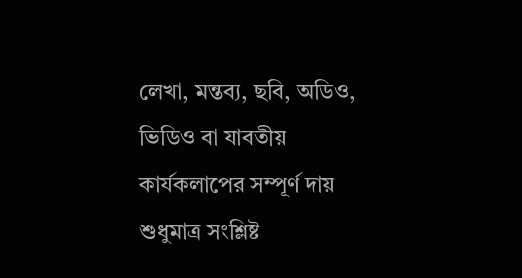লেখা, মন্তব্য, ছবি, অডিও, ভিডিও বা যাবতীয় কার্যকলাপের সম্পূর্ণ দায় শুধুমাত্র সংশ্লিষ্ট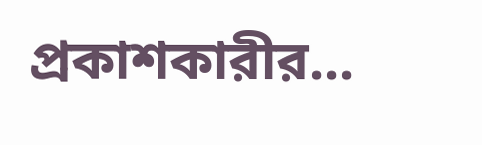প্রকাশকারীর...